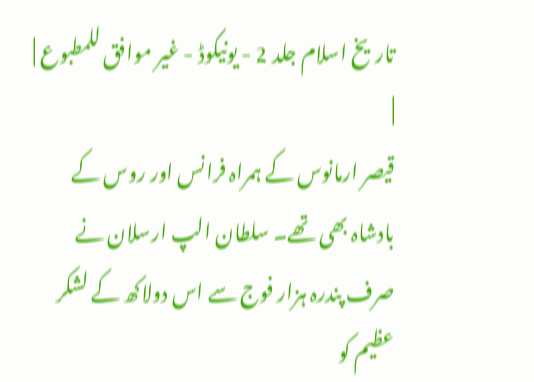تاریخ اسلام جلد 2 - یونیکوڈ - غیر موافق للمطبوع |
|
قیصر ارمانوس کے ہمراہ فرانس اور روس کے بادشاہ بھی تھے۔ سلطان الپ ارسلان نے صرف پندرہ ہزار فوج سے اس دولاکھ کے لشکر عظیم کو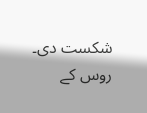شکست دی۔ روس کے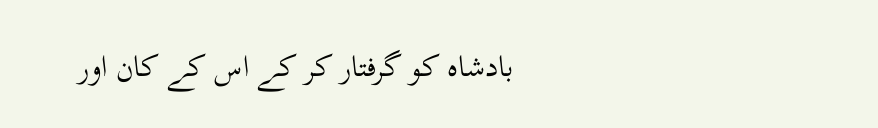بادشاہ کو گرفتار کر کے اس کے کان اور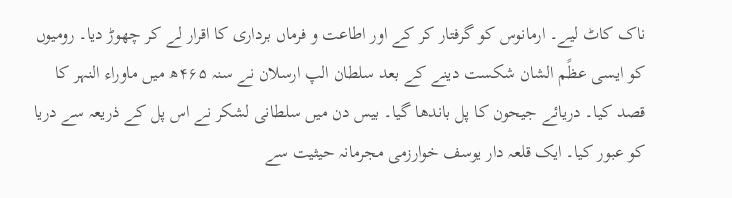ناک کاٹ لیے۔ ارمانوس کو گرفتار کر کے اور اطاعت و فرماں برداری کا اقرار لے کر چھوڑ دیا۔ رومیوں کو ایسی عظًم الشان شکست دینے کے بعد سلطان الپ ارسلان نے سنہ ۴۶۵ھ میں ماوراء النہر کا قصد کیا۔ دریائے جیحون کا پل باندھا گیا۔ بیس دن میں سلطانی لشکر نے اس پل کے ذریعہ سے دریا کو عبور کیا۔ ایک قلعہ دار یوسف خوارزمی مجرمانہ حیثیت سے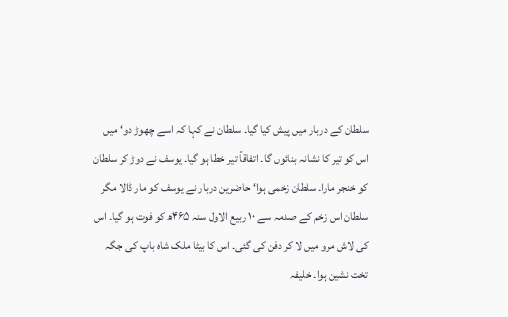سلطان کے دربار میں پیش کیا گیا۔ سلطان نے کہا کہ اسے چھوڑ دو‘ میں اس کو تیر کا نشانہ بنائوں گا۔ اتفاقاً تیر خطا ہو گیا۔ یوسف نے دوڑ کر سلطان کو خنجر مارا۔ سلطان زخمی ہوا‘ حاضرین دربار نے یوسف کو مار ڈالا مگر سلطان اس زخم کے صدمہ سے ۱۰ ربیع الاول سنہ ۴۶۵ھ کو فوت ہو گیا۔ اس کی لاش مرو میں لا کر دفن کی گئی۔ اس کا بیٹا ملک شاہ باپ کی جگہ تخت نشین ہوا۔ خلیفہ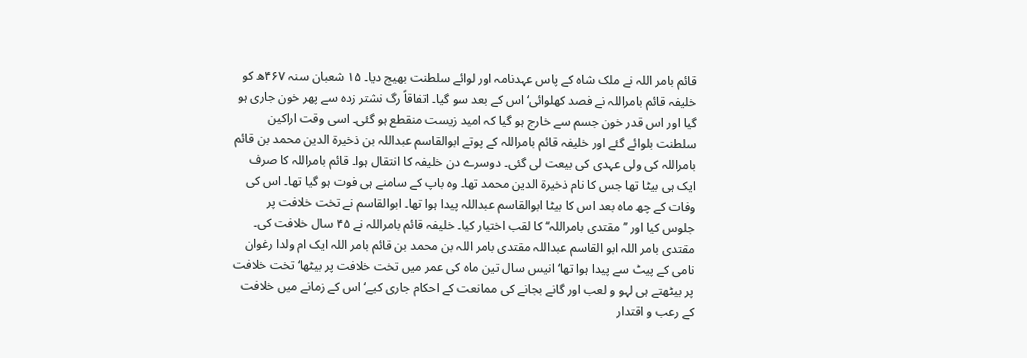قائم بامر اللہ نے ملک شاہ کے پاس عہدنامہ اور لوائے سلطنت بھیج دیا۔ ۱۵ شعبان سنہ ۴۶۷ھ کو خلیفہ قائم بامراللہ نے فصد کھلوائی‘ اس کے بعد سو گیا۔ اتفاقاً رگ نشتر زدہ سے پھر خون جاری ہو گیا اور اس قدر خون جسم سے خارج ہو گیا کہ امید زیست منقطع ہو گئی۔ اسی وقت اراکین سلطنت بلوائے گئے اور خلیفہ قائم بامراللہ کے پوتے ابوالقاسم عبداللہ بن ذخیرۃ الدین محمد بن قائم بامراللہ کی ولی عہدی کی بیعت لی گئی۔ دوسرے دن خلیفہ کا انتقال ہوا۔ قائم بامراللہ کا صرف ایک ہی بیٹا تھا جس کا نام ذخیرۃ الدین محمد تھا۔ وہ باپ کے سامنے ہی فوت ہو گیا تھا۔ اس کی وفات کے چھ ماہ بعد اس کا بیٹا ابوالقاسم عبداللہ پیدا ہوا تھا۔ ابوالقاسم نے تخت خلافت پر جلوس کیا اور ’’مقتدی بامراللہ‘‘ کا لقب اختیار کیا۔ خلیفہ قائم بامراللہ نے ۴۵ سال خلافت کی۔ مقتدی بامر اللہ ابو القاسم عبداللہ مقتدی بامر اللہ بن محمد بن قائم بامر اللہ ایک ام ولدا رغوان نامی کے پیٹ سے پیدا ہوا تھا‘ انیس سال تین ماہ کی عمر میں تخت خلافت پر بیٹھا‘ تخت خلافت پر بیٹھتے ہی لہو و لعب اور گانے بجانے کی ممانعت کے احکام جاری کیے‘ اس کے زمانے میں خلافت کے رعب و اقتدار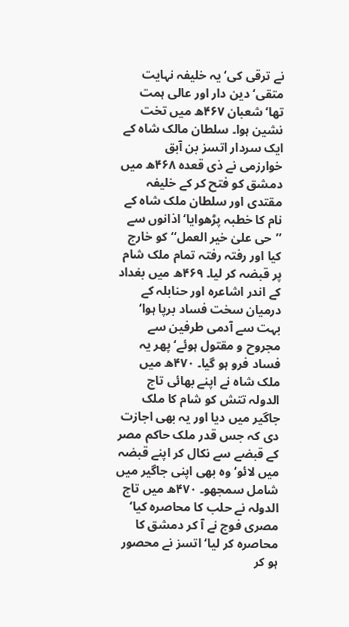نے ترقی کی‘ یہ خلیفہ نہایت متقی‘ دین دار اور عالی ہمت تھا‘ شعبان ۴۶۷ھ میں تخت نشین ہوا۔ سلطان مالک شاہ کے ایک سردار اتسز بن آبق خوارزمی نے ذی قعدہ ۴۶۸ھ میں دمشق کو فتح کر کے خلیفہ مقتدی اور سلطان ملک شاہ کے نام کا خطبہ پڑھوایا‘ اذانوں سے ’’حی علیٰ خیر العمل‘‘ کو خارج کیا اور رفتہ رفتہ تمام ملک شام پر قبضہ کر لیا۔ ۴۶۹ھ میں بغداد کے اندر اشاعرہ اور حنابلہ کے درمیان سخت فساد برپا ہوا‘ بہت سے آدمی طرفین سے مجروح و مقتول ہوئے‘ پھر یہ فساد فرو ہو گیا۔ ۴۷۰ھ میں ملک شاہ نے اپنے بھائی تاج الدولہ تتش کو شام کا ملک جاگیر میں دیا اور یہ بھی اجازت دی کہ جس قدر ملک حاکم مصر کے قبضے سے نکال کر اپنے قبضہ میں لائو‘ وہ بھی اپنی جاگیر میں شامل سمجھو۔ ۴۷۰ھ میں تاج الدولہ نے حلب کا محاصرہ کیا‘ مصری فوج نے آ کر دمشق کا محاصرہ کر لیا‘ اتسز نے محصور ہو کر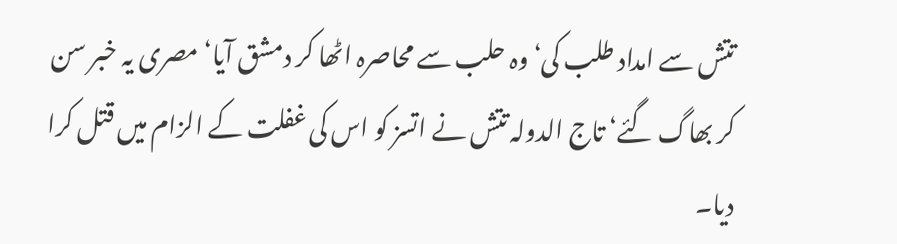تتش سے امداد طلب کی‘ وہ حلب سے محاصرہ اٹھا کر دمشق آیا‘ مصری یہ خبر سن کر بھاگ گئے‘ تاج الدولہ تتش نے اتسز کو اس کی غفلت کے الزام میں قتل کرا دیا۔